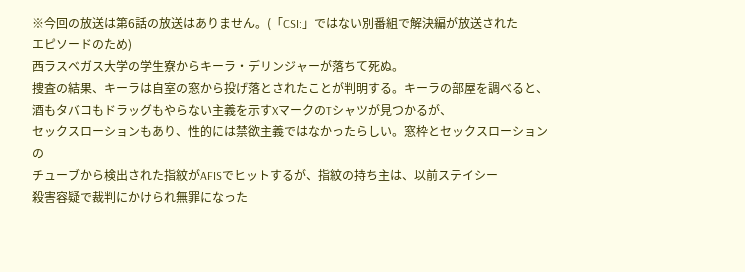※今回の放送は第6話の放送はありません。(「CSI:」ではない別番組で解決編が放送された
エピソードのため)
西ラスベガス大学の学生寮からキーラ・デリンジャーが落ちて死ぬ。
捜査の結果、キーラは自室の窓から投げ落とされたことが判明する。キーラの部屋を調べると、
酒もタバコもドラッグもやらない主義を示すXマークのTシャツが見つかるが、
セックスローションもあり、性的には禁欲主義ではなかったらしい。窓枠とセックスローションの
チューブから検出された指紋がAFISでヒットするが、指紋の持ち主は、以前ステイシー
殺害容疑で裁判にかけられ無罪になった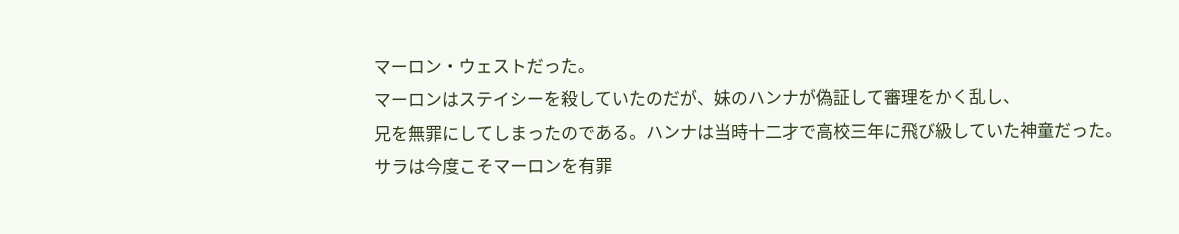マーロン・ウェストだった。
マーロンはステイシーを殺していたのだが、妹のハンナが偽証して審理をかく乱し、
兄を無罪にしてしまったのである。ハンナは当時十二才で高校三年に飛び級していた神童だった。
サラは今度こそマーロンを有罪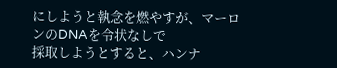にしようと執念を燃やすが、マーロンのDNAを令状なしで
採取しようとすると、ハンナ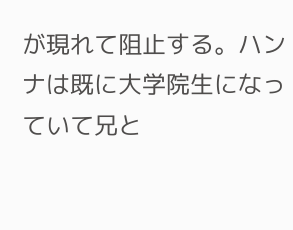が現れて阻止する。ハンナは既に大学院生になっていて兄と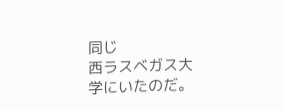同じ
西ラスベガス大学にいたのだ。